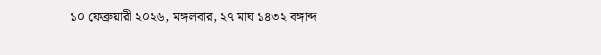১০ ফেব্রুয়ারী ২০২৬, মঙ্গলবার, ২৭ মাঘ ১৪৩২ বঙ্গাব্দ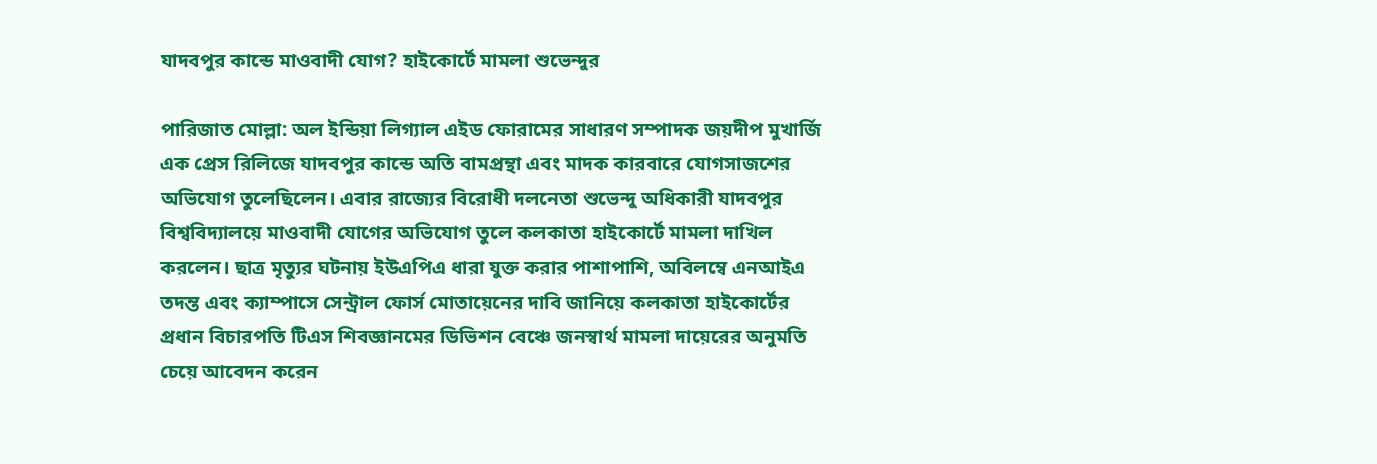যাদবপুর কান্ডে মাওবাদী যোগ? হাইকোর্টে মামলা শুভেন্দুর

পারিজাত মোল্লা: অল ইন্ডিয়া লিগ্যাল এইড ফোরামের সাধারণ সম্পাদক জয়দীপ মুখার্জি এক প্রেস রিলিজে যাদবপুর কান্ডে অতি বামপ্রন্থা এবং মাদক কারবারে যোগসাজশের অভিযোগ তুলেছিলেন। এবার রাজ্যের বিরোধী দলনেতা শুভেন্দু অধিকারী যাদবপুর বিশ্ববিদ্যালয়ে মাওবাদী যোগের অভিযোগ তুলে কলকাতা হাইকোর্টে মামলা দাখিল করলেন। ছাত্র মৃত্যুর ঘটনায় ইউএপিএ ধারা যুক্ত করার পাশাপাশি, অবিলম্বে এনআইএ তদন্ত এবং ক্যাম্পাসে সেন্ট্রাল ফোর্স মোতায়েনের দাবি জানিয়ে কলকাতা হাইকোর্টের প্রধান বিচারপতি টিএস শিবজ্ঞানমের ডিভিশন বেঞ্চে জনস্বার্থ মামলা দায়েরের অনুমতি চেয়ে আবেদন করেন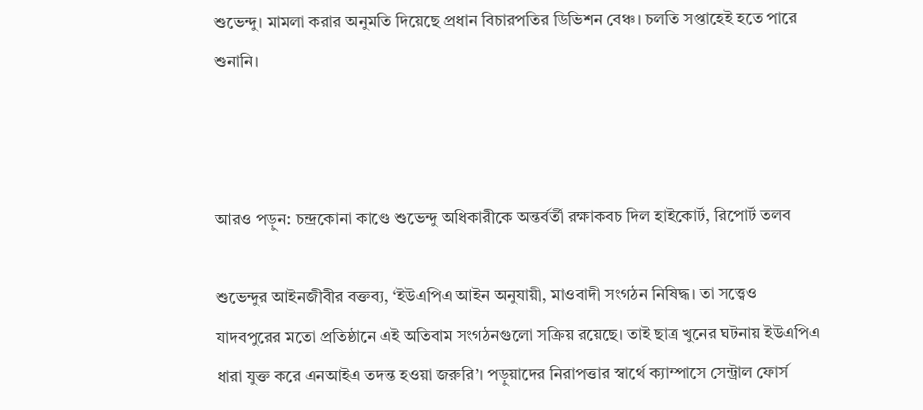শুভেন্দু। মামলা করার অনুমতি দিয়েছে প্রধান বিচারপতির ডিভিশন বেঞ্চ। চলতি সপ্তাহেই হতে পারে শুনানি।



আরও পড়ুন: চন্দ্রকোনা কাণ্ডে শুভেন্দু অধিকারীকে অন্তর্বর্তী রক্ষাকবচ দিল হাইকোর্ট, রিপোর্ট তলব

শুভেন্দুর আইনজীবীর বক্তব্য, ‘ইউএপিএ আইন অনুযায়ী, মাওবাদী সংগঠন নিষিদ্ধ। তা সত্ত্বেও যাদবপুরের মতো প্রতিষ্ঠানে এই অতিবাম সংগঠনগুলো সক্রিয় রয়েছে। তাই ছাত্র খুনের ঘটনায় ইউএপিএ ধারা যুক্ত করে এনআইএ তদন্ত হওয়া জরুরি’। পড়ুয়াদের নিরাপত্তার স্বার্থে ক্যাম্পাসে সেন্ট্রাল ফোর্স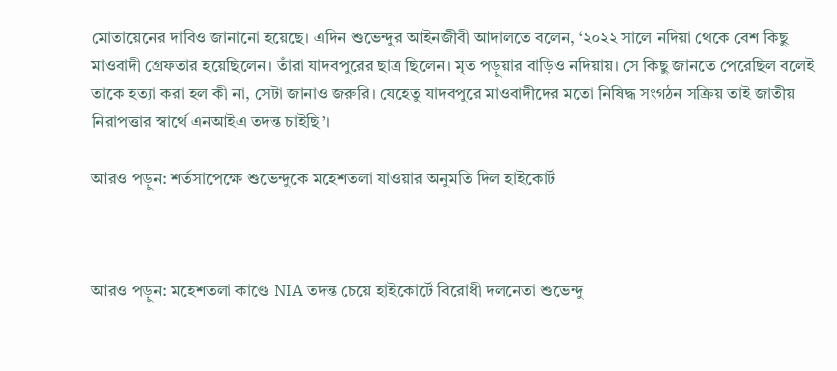মোতায়েনের দাবিও জানানো হয়েছে। এদিন শুভেন্দুর আইনজীবী আদালতে বলেন, ‘২০২২ সালে নদিয়া থেকে বেশ কিছু মাওবাদী গ্রেফতার হয়েছিলেন। তাঁরা যাদবপুরের ছাত্র ছিলেন। মৃত পড়ুয়ার বাড়িও নদিয়ায়। সে কিছু জানতে পেরেছিল বলেই তাকে হত্যা করা হল কী না, সেটা জানাও জরুরি। যেহেতু যাদবপুরে মাওবাদীদের মতো নিষিদ্ধ সংগঠন সক্রিয় তাই জাতীয় নিরাপত্তার স্বার্থে এনআইএ তদন্ত চাইছি’।

আরও পড়ুন: শর্তসাপেক্ষে শুভেন্দুকে মহেশতলা যাওয়ার অনুমতি দিল হাইকোর্ট



আরও পড়ুন: মহেশতলা কাণ্ডে NIA তদন্ত চেয়ে হাইকোর্টে বিরোধী দলনেতা শুভেন্দু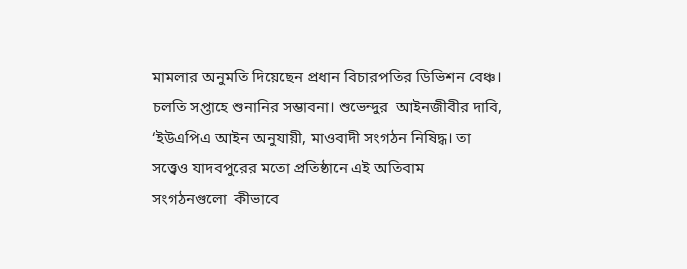মামলার অনুমতি দিয়েছেন প্রধান বিচারপতির ডিভিশন বেঞ্চ। চলতি সপ্তাহে শুনানির সম্ভাবনা। শুভেন্দুর  আইনজীবীর দাবি, ‘ইউএপিএ আইন অনুযায়ী, মাওবাদী সংগঠন নিষিদ্ধ। তা সত্ত্বেও যাদবপুরের মতো প্রতিষ্ঠানে এই অতিবাম সংগঠনগুলো  কীভাবে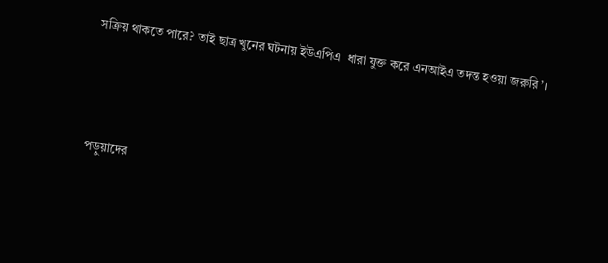সক্রিয় থাকতে পারে? তাই ছাত্র খুনের ঘটনায় ইউএপিএ  ধারা যুক্ত করে এনআইএ তদন্ত হওয়া জরুরি’।



পড়ুয়াদের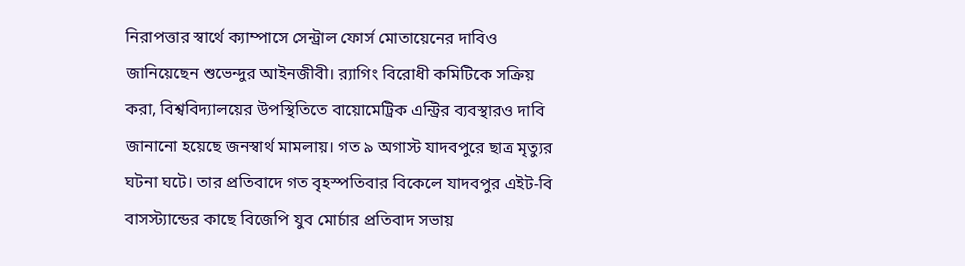নিরাপত্তার স্বার্থে ক্যাম্পাসে সেন্ট্রাল ফোর্স মোতায়েনের দাবিও জানিয়েছেন শুভেন্দুর আইনজীবী। ব়্যাগিং বিরোধী কমিটিকে সক্রিয় করা, বিশ্ববিদ্যালয়ের উপস্থিতিতে বায়োমেট্রিক এন্ট্রির ব্যবস্থারও দাবি জানানো হয়েছে জনস্বার্থ মামলায়। গত ৯ অগাস্ট যাদবপুরে ছাত্র মৃত্যুর ঘটনা ঘটে। তার প্রতিবাদে গত বৃহস্পতিবার বিকেলে যাদবপুর এইট-বি বাসস্ট্যান্ডের কাছে বিজেপি যুব মোর্চার প্রতিবাদ সভায়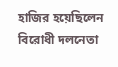হাজির হয়েছিলেন বিরোধী দলনেতা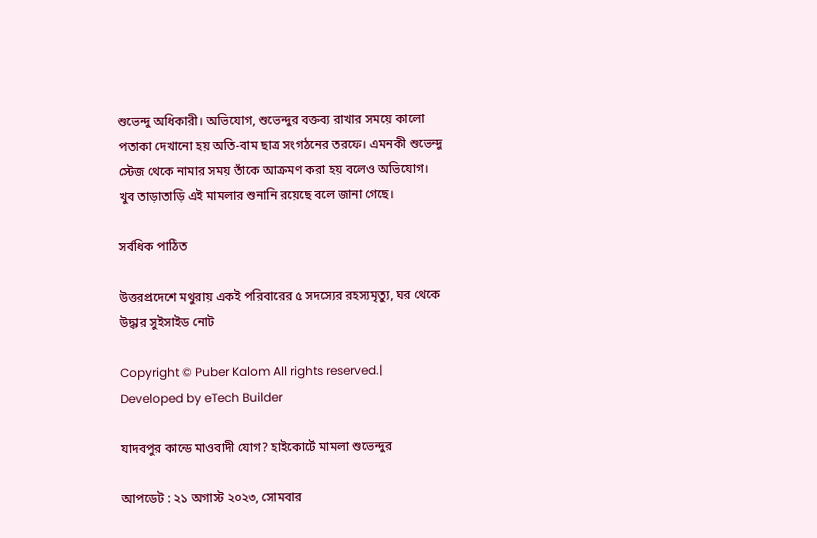শুভেন্দু অধিকারী। অভিযোগ, শুভেন্দুর বক্তব্য রাখার সময়ে কালো পতাকা দেখানো হয় অতি-বাম ছাত্র সংগঠনের তরফে। এমনকী শুভেন্দু স্টেজ থেকে নামার সময় তাঁকে আক্রমণ করা হয় বলেও অভিযোগ। খুব তাড়াতাড়ি এই মামলার শুনানি রয়েছে বলে জানা গেছে।

সর্বধিক পাঠিত

উত্তরপ্রদেশে মথুরায় একই পরিবারের ৫ সদস্যের রহস্যমৃত্যু, ঘর থেকে উদ্ধার সুইসাইড নোট

Copyright © Puber Kalom All rights reserved.| Developed by eTech Builder

যাদবপুর কান্ডে মাওবাদী যোগ? হাইকোর্টে মামলা শুভেন্দুর

আপডেট : ২১ অগাস্ট ২০২৩, সোমবার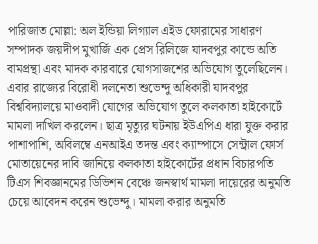পারিজাত মোল্লা: অল ইন্ডিয়া লিগ্যাল এইড ফোরামের সাধারণ সম্পাদক জয়দীপ মুখার্জি এক প্রেস রিলিজে যাদবপুর কান্ডে অতি বামপ্রন্থা এবং মাদক কারবারে যোগসাজশের অভিযোগ তুলেছিলেন। এবার রাজ্যের বিরোধী দলনেতা শুভেন্দু অধিকারী যাদবপুর বিশ্ববিদ্যালয়ে মাওবাদী যোগের অভিযোগ তুলে কলকাতা হাইকোর্টে মামলা দাখিল করলেন। ছাত্র মৃত্যুর ঘটনায় ইউএপিএ ধারা যুক্ত করার পাশাপাশি, অবিলম্বে এনআইএ তদন্ত এবং ক্যাম্পাসে সেন্ট্রাল ফোর্স মোতায়েনের দাবি জানিয়ে কলকাতা হাইকোর্টের প্রধান বিচারপতি টিএস শিবজ্ঞানমের ডিভিশন বেঞ্চে জনস্বার্থ মামলা দায়েরের অনুমতি চেয়ে আবেদন করেন শুভেন্দু। মামলা করার অনুমতি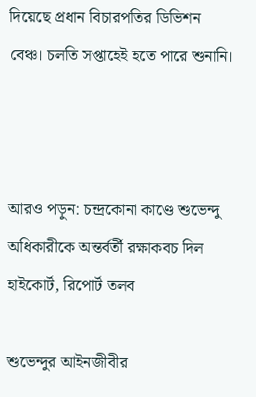দিয়েছে প্রধান বিচারপতির ডিভিশন বেঞ্চ। চলতি সপ্তাহেই হতে পারে শুনানি।



আরও পড়ুন: চন্দ্রকোনা কাণ্ডে শুভেন্দু অধিকারীকে অন্তর্বর্তী রক্ষাকবচ দিল হাইকোর্ট, রিপোর্ট তলব

শুভেন্দুর আইনজীবীর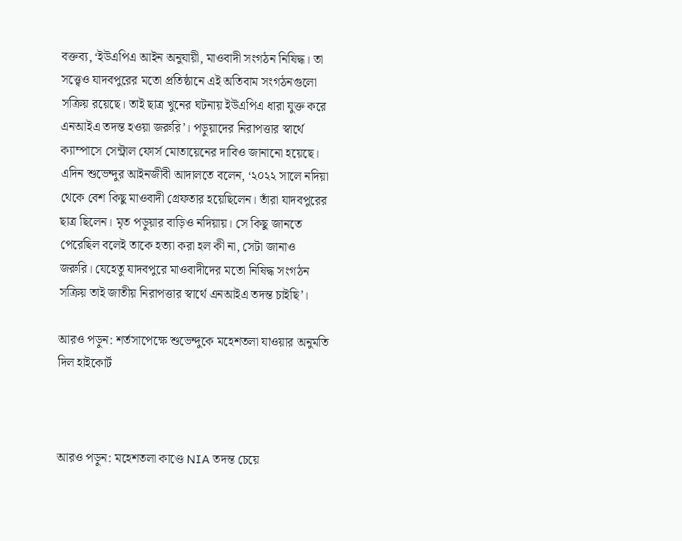বক্তব্য, ‘ইউএপিএ আইন অনুযায়ী, মাওবাদী সংগঠন নিষিদ্ধ। তা সত্ত্বেও যাদবপুরের মতো প্রতিষ্ঠানে এই অতিবাম সংগঠনগুলো সক্রিয় রয়েছে। তাই ছাত্র খুনের ঘটনায় ইউএপিএ ধারা যুক্ত করে এনআইএ তদন্ত হওয়া জরুরি’। পড়ুয়াদের নিরাপত্তার স্বার্থে ক্যাম্পাসে সেন্ট্রাল ফোর্স মোতায়েনের দাবিও জানানো হয়েছে। এদিন শুভেন্দুর আইনজীবী আদালতে বলেন, ‘২০২২ সালে নদিয়া থেকে বেশ কিছু মাওবাদী গ্রেফতার হয়েছিলেন। তাঁরা যাদবপুরের ছাত্র ছিলেন। মৃত পড়ুয়ার বাড়িও নদিয়ায়। সে কিছু জানতে পেরেছিল বলেই তাকে হত্যা করা হল কী না, সেটা জানাও জরুরি। যেহেতু যাদবপুরে মাওবাদীদের মতো নিষিদ্ধ সংগঠন সক্রিয় তাই জাতীয় নিরাপত্তার স্বার্থে এনআইএ তদন্ত চাইছি’।

আরও পড়ুন: শর্তসাপেক্ষে শুভেন্দুকে মহেশতলা যাওয়ার অনুমতি দিল হাইকোর্ট



আরও পড়ুন: মহেশতলা কাণ্ডে NIA তদন্ত চেয়ে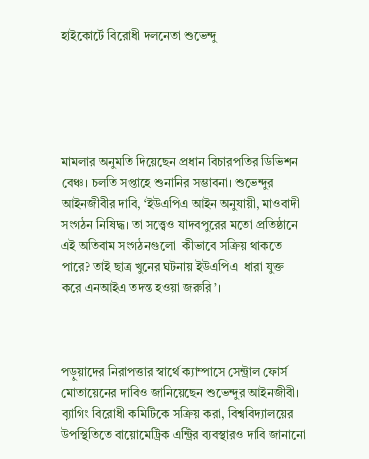হাইকোর্টে বিরোধী দলনেতা শুভেন্দু





মামলার অনুমতি দিয়েছেন প্রধান বিচারপতির ডিভিশন বেঞ্চ। চলতি সপ্তাহে শুনানির সম্ভাবনা। শুভেন্দুর  আইনজীবীর দাবি, ‘ইউএপিএ আইন অনুযায়ী, মাওবাদী সংগঠন নিষিদ্ধ। তা সত্ত্বেও যাদবপুরের মতো প্রতিষ্ঠানে এই অতিবাম সংগঠনগুলো  কীভাবে সক্রিয় থাকতে পারে? তাই ছাত্র খুনের ঘটনায় ইউএপিএ  ধারা যুক্ত করে এনআইএ তদন্ত হওয়া জরুরি’।



পড়ুয়াদের নিরাপত্তার স্বার্থে ক্যাম্পাসে সেন্ট্রাল ফোর্স মোতায়েনের দাবিও জানিয়েছেন শুভেন্দুর আইনজীবী। ব়্যাগিং বিরোধী কমিটিকে সক্রিয় করা, বিশ্ববিদ্যালয়ের উপস্থিতিতে বায়োমেট্রিক এন্ট্রির ব্যবস্থারও দাবি জানানো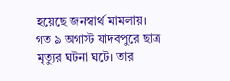হয়েছে জনস্বার্থ মামলায়। গত ৯ অগাস্ট যাদবপুরে ছাত্র মৃত্যুর ঘটনা ঘটে। তার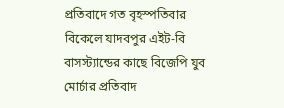প্রতিবাদে গত বৃহস্পতিবার বিকেলে যাদবপুর এইট-বি বাসস্ট্যান্ডের কাছে বিজেপি যুব মোর্চার প্রতিবাদ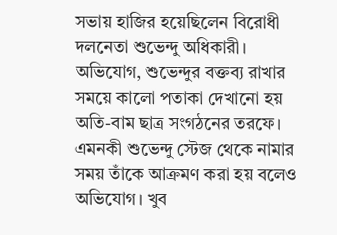সভায় হাজির হয়েছিলেন বিরোধী দলনেতা শুভেন্দু অধিকারী। অভিযোগ, শুভেন্দুর বক্তব্য রাখার সময়ে কালো পতাকা দেখানো হয় অতি-বাম ছাত্র সংগঠনের তরফে। এমনকী শুভেন্দু স্টেজ থেকে নামার সময় তাঁকে আক্রমণ করা হয় বলেও অভিযোগ। খুব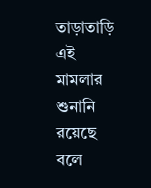তাড়াতাড়ি এই মামলার শুনানি রয়েছে বলে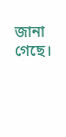জানা গেছে।